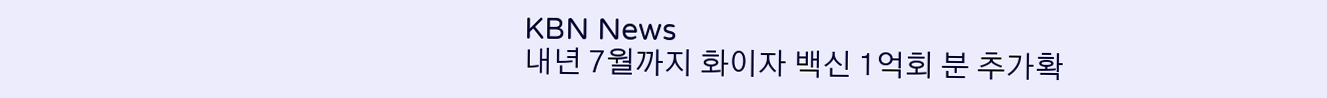KBN News
내년 7월까지 화이자 백신 1억회 분 추가확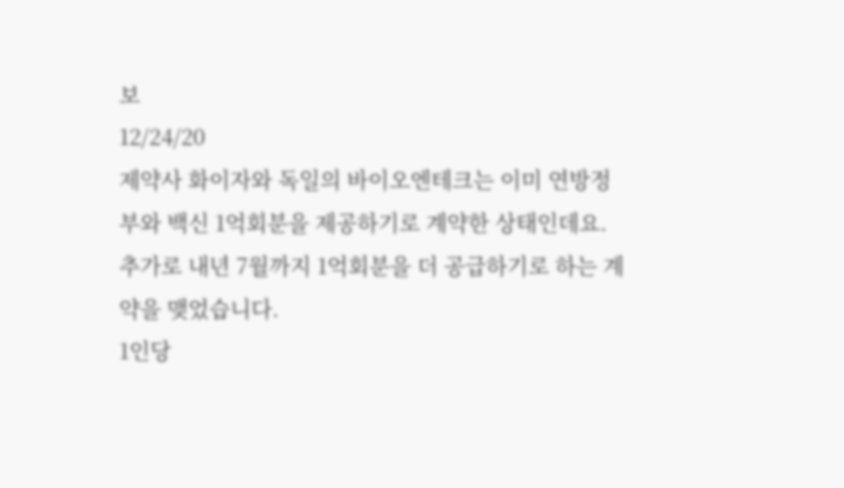보
12/24/20
제약사 화이자와 독일의 바이오엔테크는 이미 연방정부와 백신 1억회분을 제공하기로 계약한 상태인데요.
추가로 내년 7월까지 1억회분을 더 공급하기로 하는 계약을 맺었습니다.
1인당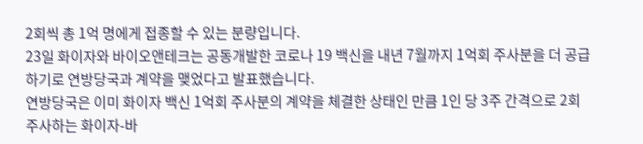2회씩 총 1억 명에게 접종할 수 있는 분량입니다.
23일 화이자와 바이오앤테크는 공동개발한 코로나 19 백신을 내년 7월까지 1억회 주사분을 더 공급하기로 연방당국과 계약을 맺었다고 발표했습니다.
연방당국은 이미 화이자 백신 1억회 주사분의 계약을 체결한 상태인 만큼 1인 당 3주 간격으로 2회 주사하는 화이자-바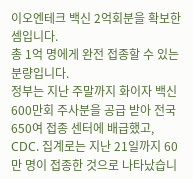이오엔테크 백신 2억회분을 확보한 셈입니다.
총 1억 명에게 완전 접종할 수 있는 분량입니다.
정부는 지난 주말까지 화이자 백신 600만회 주사분을 공급 받아 전국 650여 접종 센터에 배급했고, CDC. 집계로는 지난 21일까지 60만 명이 접종한 것으로 나타났습니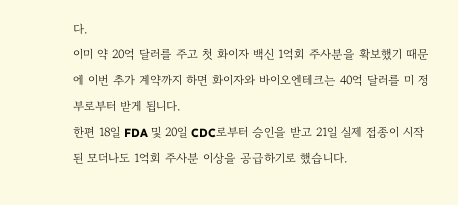다.
이미 약 20억 달러를 주고 첫 화이자 백신 1억회 주사분을 확보했기 때문에 이번 추가 계약까지 하면 화이자와 바이오엔테크는 40억 달러를 미 정부로부터 받게 됩니다.
한편 18일 FDA 및 20일 CDC로부터 승인을 받고 21일 실제 접종이 시작된 모더나도 1억회 주사분 이상을 공급하기로 했습니다.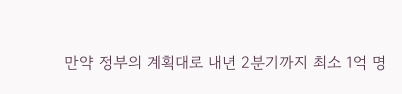만약 정부의 계획대로 내년 2분기까지 최소 1억 명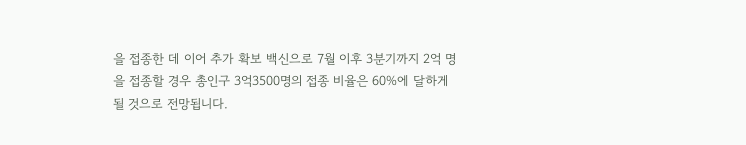을 접종한 데 이어 추가 확보 백신으로 7월 이후 3분기까지 2억 명을 접종할 경우 총인구 3억3500명의 접종 비율은 60%에 달하게 될 것으로 전망됩니다.